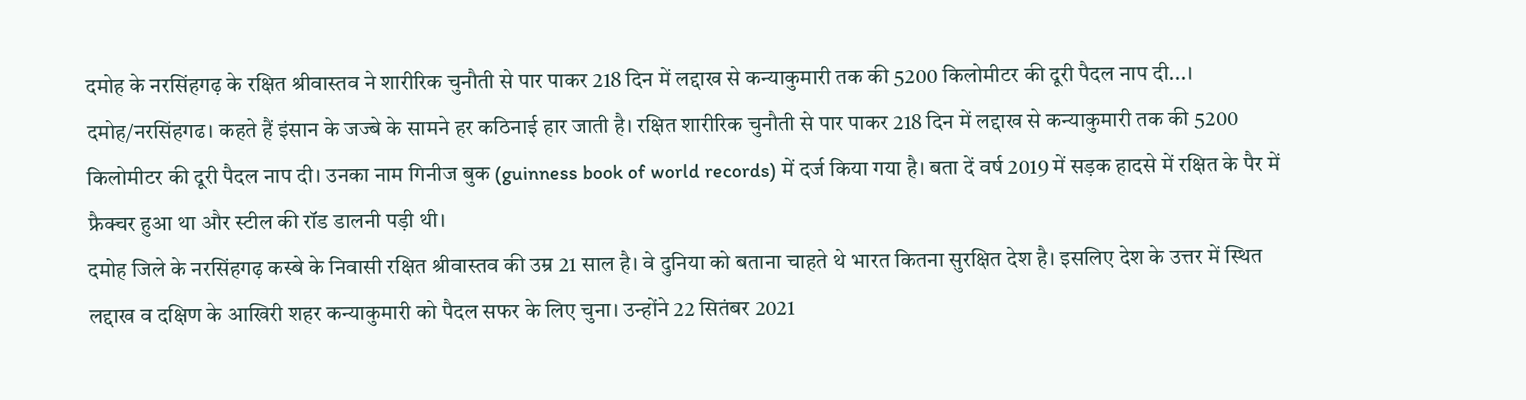दमोह के नरसिंहगढ़ के रक्षित श्रीवास्तव ने शारीरिक चुनौती से पार पाकर 218 दिन में लद्दाख से कन्याकुमारी तक की 5200 किलोमीटर की दूरी पैदल नाप दी...।
दमोह/नरसिंहगढ। कहते हैं इंसान के जज्बे के सामने हर कठिनाई हार जाती है। रक्षित शारीरिक चुनौती से पार पाकर 218 दिन में लद्दाख से कन्याकुमारी तक की 5200 किलोमीटर की दूरी पैदल नाप दी। उनका नाम गिनीज बुक (guinness book of world records) में दर्ज किया गया है। बता दें वर्ष 2019 में सड़क हादसे में रक्षित के पैर में फ्रैक्चर हुआ था और स्टील की रॉड डालनी पड़ी थी।
दमोह जिले के नरसिंहगढ़ कस्बे के निवासी रक्षित श्रीवास्तव की उम्र 21 साल है। वे दुनिया को बताना चाहते थे भारत कितना सुरक्षित देश है। इसलिए देश के उत्तर में स्थित लद्दाख व दक्षिण के आखिरी शहर कन्याकुमारी को पैदल सफर के लिए चुना। उन्होंने 22 सितंबर 2021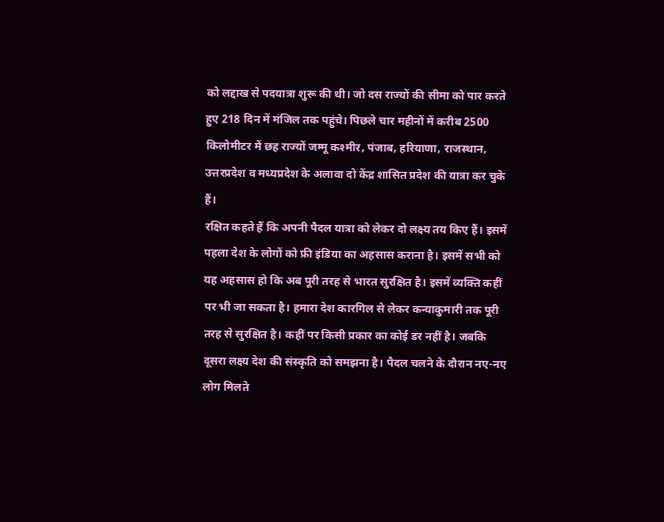को लद्दाख से पदयात्रा शुरू की थी। जो दस राज्यों की सीमा को पार करते हुए 218 दिन में मंजिल तक पहुंचे। पिछले चार महीनों में करीब 2500 किलोमीटर में छह राज्यों जम्मू कश्मीर, पंजाब, हरियाणा, राजस्थान, उत्तरप्रदेश व मध्यप्रदेश के अलावा दो केंद्र शासित प्रदेश की यात्रा कर चुके हैं।
रक्षित कहते हैं कि अपनी पैदल यात्रा को लेकर दो लक्ष्य तय किए हैं। इसमें पहला देश के लोगों को फ्री इंडिया का अहसास कराना है। इसमें सभी को यह अहसास हो कि अब पूरी तरह से भारत सुरक्षित है। इसमें व्यक्ति कहीं पर भी जा सकता है। हमारा देश कारगिल से लेकर कन्याकुमारी तक पूरी तरह से सुरक्षित है। कहीं पर किसी प्रकार का कोई डर नहीं है। जबकि दूसरा लक्ष्य देश की संस्कृति को समझना है। पैदल चलने के दौरान नए-नए लोग मिलते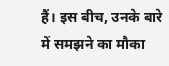हैं। इस बीच, उनके बारे में समझने का मौका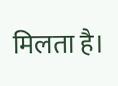मिलता है।